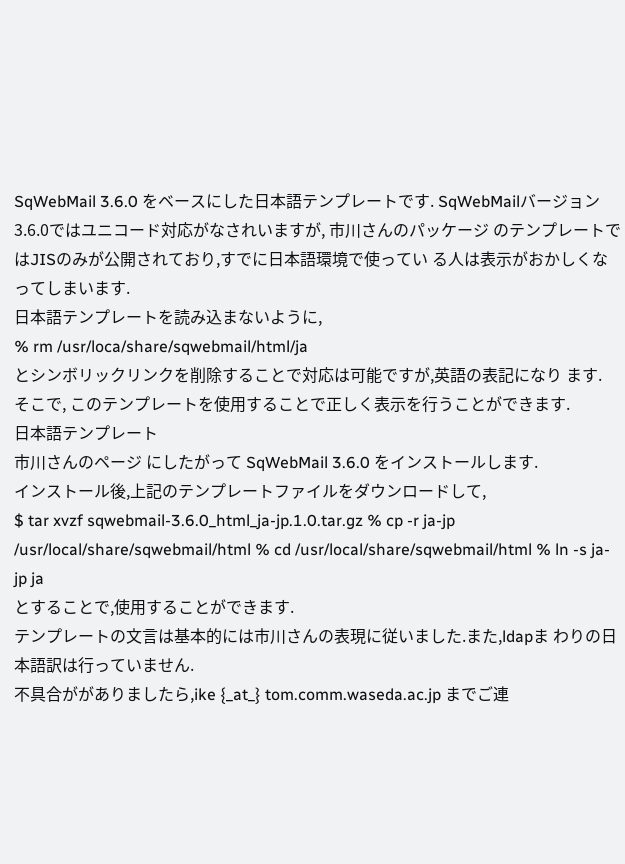SqWebMail 3.6.0 をベースにした日本語テンプレートです. SqWebMailバージョン3.6.0ではユニコード対応がなされいますが, 市川さんのパッケージ のテンプレートではJISのみが公開されており,すでに日本語環境で使ってい る人は表示がおかしくなってしまいます.
日本語テンプレートを読み込まないように,
% rm /usr/loca/share/sqwebmail/html/ja
とシンボリックリンクを削除することで対応は可能ですが,英語の表記になり ます.
そこで, このテンプレートを使用することで正しく表示を行うことができます.
日本語テンプレート
市川さんのページ にしたがって SqWebMail 3.6.0 をインストールします.
インストール後,上記のテンプレートファイルをダウンロードして,
$ tar xvzf sqwebmail-3.6.0_html_ja-jp.1.0.tar.gz % cp -r ja-jp /usr/local/share/sqwebmail/html % cd /usr/local/share/sqwebmail/html % ln -s ja-jp ja
とすることで,使用することができます.
テンプレートの文言は基本的には市川さんの表現に従いました.また,ldapま わりの日本語訳は行っていません.
不具合ががありましたら,ike {_at_} tom.comm.waseda.ac.jp までご連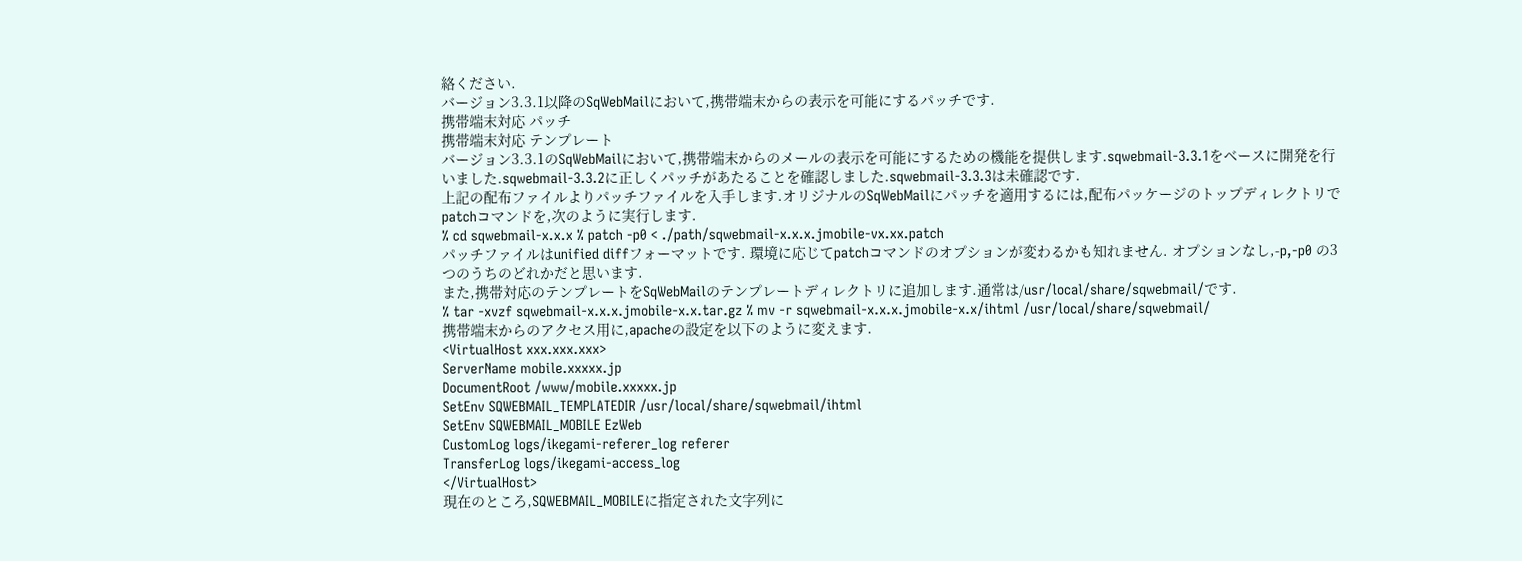絡ください.
バージョン3.3.1以降のSqWebMailにおいて,携帯端末からの表示を可能にするパッチです.
携帯端末対応 パッチ
携帯端末対応 テンプレート
バージョン3.3.1のSqWebMailにおいて,携帯端末からのメールの表示を可能にするための機能を提供します.sqwebmail-3.3.1をベースに開発を行いました.sqwebmail-3.3.2に正しくパッチがあたることを確認しました.sqwebmail-3.3.3は未確認です.
上記の配布ファイルよりパッチファイルを入手します.オリジナルのSqWebMailにパッチを適用するには,配布パッケージのトップディレクトリでpatchコマンドを,次のように実行します.
% cd sqwebmail-x.x.x % patch -p0 < ./path/sqwebmail-x.x.x.jmobile-vx.xx.patch
パッチファイルはunified diffフォーマットです. 環境に応じてpatchコマンドのオプションが変わるかも知れません. オプションなし,-p,-p0 の3つのうちのどれかだと思います.
また,携帯対応のテンプレートをSqWebMailのテンプレートディレクトリに追加します.通常は/usr/local/share/sqwebmail/です.
% tar -xvzf sqwebmail-x.x.x.jmobile-x.x.tar.gz % mv -r sqwebmail-x.x.x.jmobile-x.x/ihtml /usr/local/share/sqwebmail/
携帯端末からのアクセス用に,apacheの設定を以下のように変えます.
<VirtualHost xxx.xxx.xxx>
ServerName mobile.xxxxx.jp
DocumentRoot /www/mobile.xxxxx.jp
SetEnv SQWEBMAIL_TEMPLATEDIR /usr/local/share/sqwebmail/ihtml
SetEnv SQWEBMAIL_MOBILE EzWeb
CustomLog logs/ikegami-referer_log referer
TransferLog logs/ikegami-access_log
</VirtualHost>
現在のところ,SQWEBMAIL_MOBILEに指定された文字列に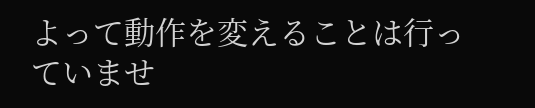よって動作を変えることは行っていませ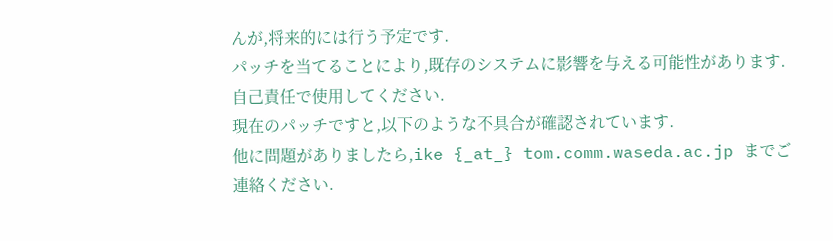んが,将来的には行う予定です.
パッチを当てることにより,既存のシステムに影響を与える可能性があります.自己責任で使用してください.
現在のパッチですと,以下のような不具合が確認されています.
他に問題がありましたら,ike {_at_} tom.comm.waseda.ac.jp までご連絡ください.